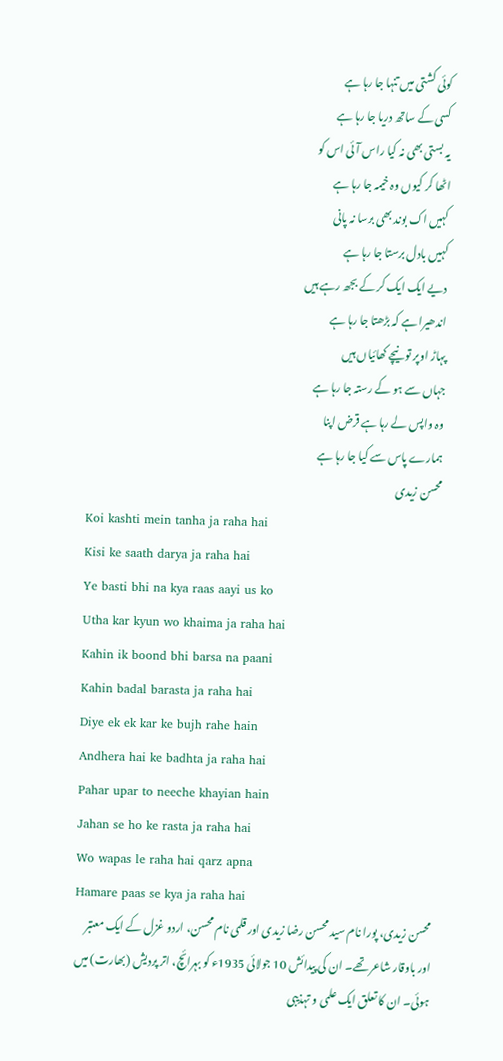کوئی کشتی میں تنہا جا رہا ہے
کسی کے ساتھ دریا جا رہا ہے
یہ بستی بھی نہ کیا راس آئی اس کو
اٹھا کر کیوں وہ خیمہ جا رہا ہے
کہیں اک بوند بھی برسا نہ پانی
کہیں بادل برستا جا رہا ہے
دیے ایک ایک کر کے بجھ رہے ہیں
اندھیرا ہے کہ بڑھتا جا رہا ہے
پہاڑ اوپر تو نیچے کھائیاں ہیں
جہاں سے ہو کے رستہ جا رہا ہے
وہ واپس لے رہا ہے قرض اپنا
ہمارے پاس سے کیا جا رہا ہے
محسن زیدی
Koi kashti mein tanha ja raha hai
Kisi ke saath darya ja raha hai
Ye basti bhi na kya raas aayi us ko
Utha kar kyun wo khaima ja raha hai
Kahin ik boond bhi barsa na paani
Kahin badal barasta ja raha hai
Diye ek ek kar ke bujh rahe hain
Andhera hai ke badhta ja raha hai
Pahar upar to neeche khayian hain
Jahan se ho ke rasta ja raha hai
Wo wapas le raha hai qarz apna
Hamare paas se kya ja raha hai
محسن زیدی، پورا نام سید محسن رضا زیدی اور قلمی نام محسن، اردو غزل کے ایک معتبر اور باوقار شاعر تھے۔ ان کی پیدائش 10 جولائی 1935ء کو بہرائچ، اتر پردیش (بھارت) میں ہوئی۔ ان کا تعلق ایک علمی و تہذیبی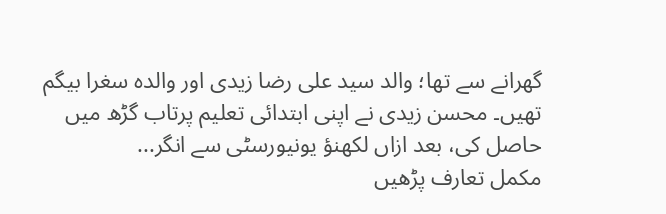گھرانے سے تھا؛ والد سید علی رضا زیدی اور والدہ سغرا بیگم تھیں۔ محسن زیدی نے اپنی ابتدائی تعلیم پرتاب گڑھ میں حاصل کی، بعد ازاں لکھنؤ یونیورسٹی سے انگر...
مکمل تعارف پڑھیں